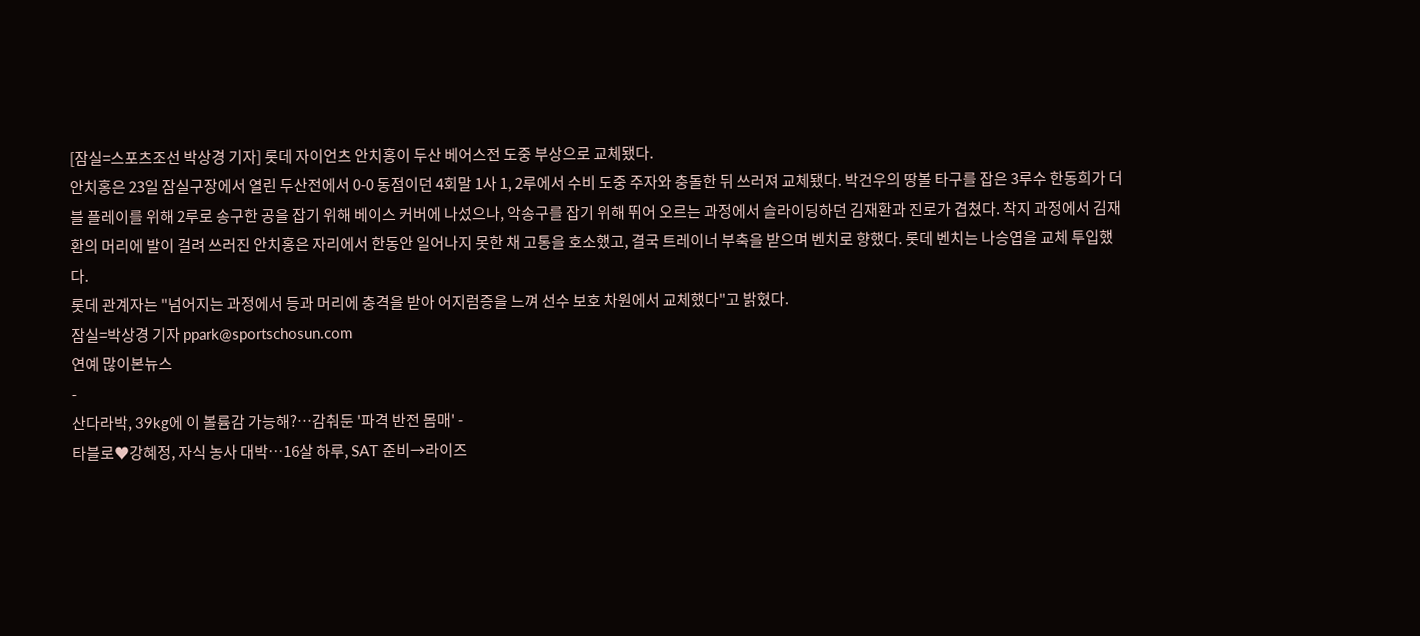[잠실=스포츠조선 박상경 기자] 롯데 자이언츠 안치홍이 두산 베어스전 도중 부상으로 교체됐다.
안치홍은 23일 잠실구장에서 열린 두산전에서 0-0 동점이던 4회말 1사 1, 2루에서 수비 도중 주자와 충돌한 뒤 쓰러져 교체됐다. 박건우의 땅볼 타구를 잡은 3루수 한동희가 더블 플레이를 위해 2루로 송구한 공을 잡기 위해 베이스 커버에 나섰으나, 악송구를 잡기 위해 뛰어 오르는 과정에서 슬라이딩하던 김재환과 진로가 겹쳤다. 착지 과정에서 김재환의 머리에 발이 걸려 쓰러진 안치홍은 자리에서 한동안 일어나지 못한 채 고통을 호소했고, 결국 트레이너 부축을 받으며 벤치로 향했다. 롯데 벤치는 나승엽을 교체 투입했다.
롯데 관계자는 "넘어지는 과정에서 등과 머리에 충격을 받아 어지럼증을 느껴 선수 보호 차원에서 교체했다"고 밝혔다.
잠실=박상경 기자 ppark@sportschosun.com
연예 많이본뉴스
-
산다라박, 39kg에 이 볼륨감 가능해?…감춰둔 '파격 반전 몸매' -
타블로♥강혜정, 자식 농사 대박…16살 하루, SAT 준비→라이즈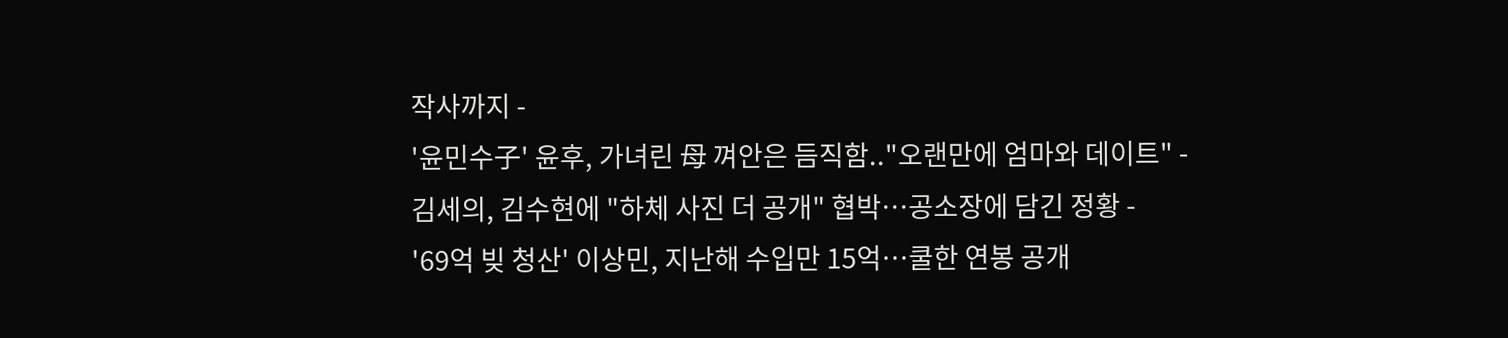작사까지 -
'윤민수子' 윤후, 가녀린 母 껴안은 듬직함.."오랜만에 엄마와 데이트" -
김세의, 김수현에 "하체 사진 더 공개" 협박…공소장에 담긴 정황 -
'69억 빚 청산' 이상민, 지난해 수입만 15억…쿨한 연봉 공개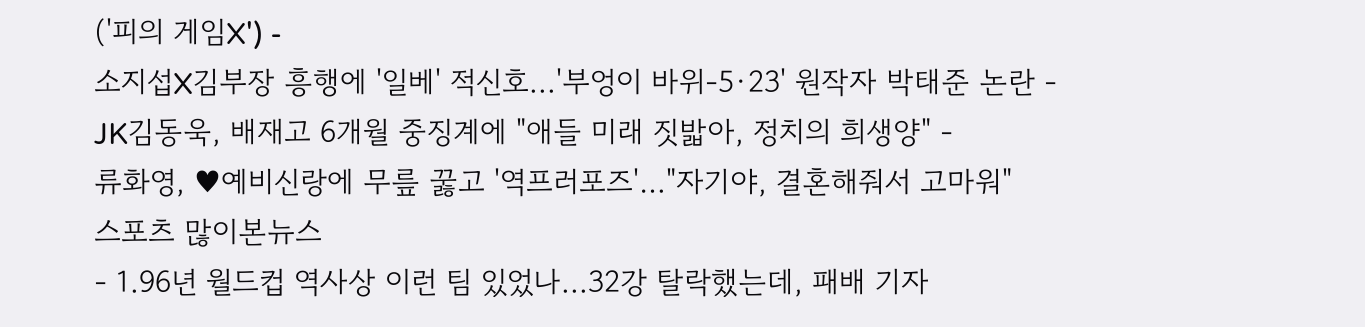('피의 게임X') -
소지섭X김부장 흥행에 '일베' 적신호...'부엉이 바위-5·23' 원작자 박태준 논란 -
JK김동욱, 배재고 6개월 중징계에 "애들 미래 짓밟아, 정치의 희생양" -
류화영, ♥예비신랑에 무릎 꿇고 '역프러포즈'…"자기야, 결혼해줘서 고마워"
스포츠 많이본뉴스
- 1.96년 월드컵 역사상 이런 팀 있었나...32강 탈락했는데, 패배 기자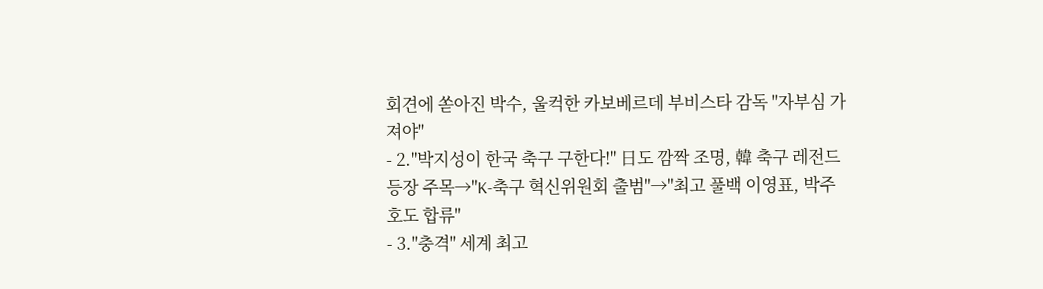회견에 쏟아진 박수, 울컥한 카보베르데 부비스타 감독 "자부심 가져야"
- 2."박지성이 한국 축구 구한다!" 日도 깜짝 조명, 韓 축구 레전드 등장 주목→"K-축구 혁신위원회 출범"→"최고 풀백 이영표, 박주호도 합류"
- 3."충격" 세계 최고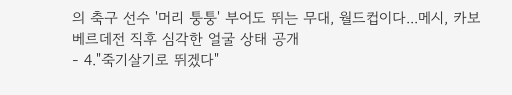의 축구 선수 '머리 퉁퉁' 부어도 뛰는 무대, 월드컵이다...메시, 카보베르데전 직후 심각한 얼굴 상태 공개
- 4."죽기살기로 뛰겠다"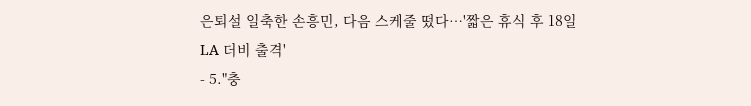은퇴설 일축한 손흥민, 다음 스케줄 떴다…'짧은 휴식 후 18일 LA 더비 출격'
- 5."충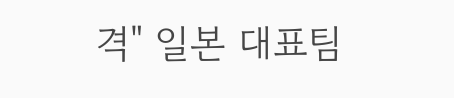격" 일본 대표팀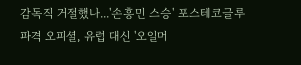감독직 거절했나...'손흥민 스승' 포스테코글루 파격 오피셜, 유럽 대신 '오일머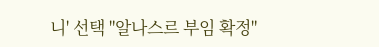니' 선택 "알나스르 부임 확정"